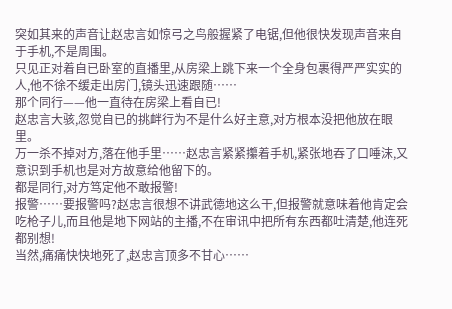突如其来的声音让赵忠言如惊弓之鸟般握紧了电锯,但他很快发现声音来自于手机,不是周围。
只见正对着自已卧室的直播里,从房梁上跳下来一个全身包裹得严严实实的人,他不徐不缓走出房门,镜头迅速跟随……
那个同行——他一直待在房梁上看自已!
赵忠言大骇,忽觉自已的挑衅行为不是什么好主意,对方根本没把他放在眼里。
万一杀不掉对方,落在他手里……赵忠言紧紧攥着手机,紧张地吞了口唾沫,又意识到手机也是对方故意给他留下的。
都是同行,对方笃定他不敢报警!
报警……要报警吗?赵忠言很想不讲武德地这么干,但报警就意味着他肯定会吃枪子儿,而且他是地下网站的主播,不在审讯中把所有东西都吐清楚,他连死都别想!
当然,痛痛快快地死了,赵忠言顶多不甘心……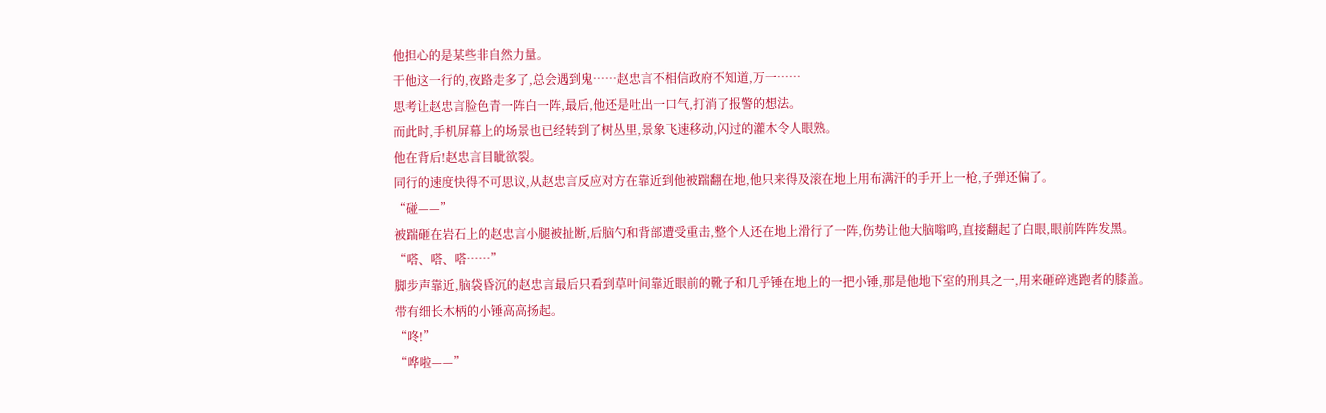他担心的是某些非自然力量。
干他这一行的,夜路走多了,总会遇到鬼……赵忠言不相信政府不知道,万一……
思考让赵忠言脸色青一阵白一阵,最后,他还是吐出一口气,打消了报警的想法。
而此时,手机屏幕上的场景也已经转到了树丛里,景象飞速移动,闪过的灌木令人眼熟。
他在背后!赵忠言目眦欲裂。
同行的速度快得不可思议,从赵忠言反应对方在靠近到他被踹翻在地,他只来得及滚在地上用布满汗的手开上一枪,子弹还偏了。
“碰——”
被踹砸在岩石上的赵忠言小腿被扯断,后脑勺和背部遭受重击,整个人还在地上滑行了一阵,伤势让他大脑嗡鸣,直接翻起了白眼,眼前阵阵发黑。
“嗒、嗒、嗒……”
脚步声靠近,脑袋昏沉的赵忠言最后只看到草叶间靠近眼前的靴子和几乎锤在地上的一把小锤,那是他地下室的刑具之一,用来砸碎逃跑者的膝盖。
带有细长木柄的小锤高高扬起。
“咚!”
“哗啦——”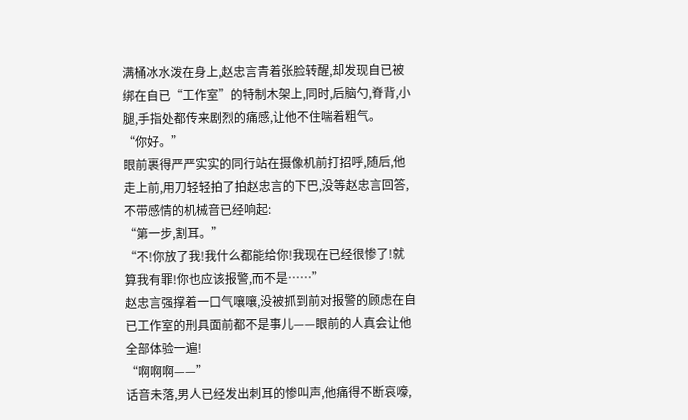满桶冰水泼在身上,赵忠言青着张脸转醒,却发现自已被绑在自已“工作室”的特制木架上,同时,后脑勺,脊背,小腿,手指处都传来剧烈的痛感,让他不住喘着粗气。
“你好。”
眼前裹得严严实实的同行站在摄像机前打招呼,随后,他走上前,用刀轻轻拍了拍赵忠言的下巴,没等赵忠言回答,不带感情的机械音已经响起:
“第一步,割耳。”
“不!你放了我!我什么都能给你!我现在已经很惨了!就算我有罪!你也应该报警,而不是……”
赵忠言强撑着一口气嚷嚷,没被抓到前对报警的顾虑在自已工作室的刑具面前都不是事儿——眼前的人真会让他全部体验一遍!
“啊啊啊——”
话音未落,男人已经发出刺耳的惨叫声,他痛得不断哀嚎,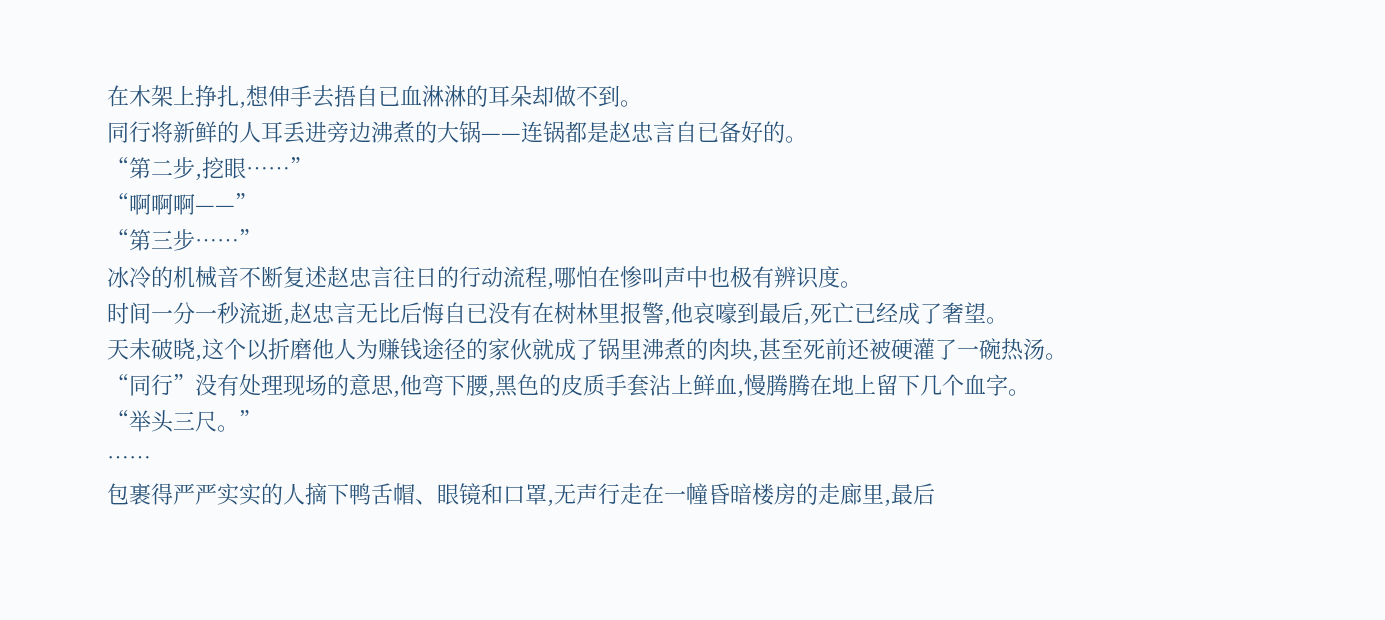在木架上挣扎,想伸手去捂自已血淋淋的耳朵却做不到。
同行将新鲜的人耳丢进旁边沸煮的大锅——连锅都是赵忠言自已备好的。
“第二步,挖眼……”
“啊啊啊——”
“第三步……”
冰冷的机械音不断复述赵忠言往日的行动流程,哪怕在惨叫声中也极有辨识度。
时间一分一秒流逝,赵忠言无比后悔自已没有在树林里报警,他哀嚎到最后,死亡已经成了奢望。
天未破晓,这个以折磨他人为赚钱途径的家伙就成了锅里沸煮的肉块,甚至死前还被硬灌了一碗热汤。
“同行”没有处理现场的意思,他弯下腰,黑色的皮质手套沾上鲜血,慢腾腾在地上留下几个血字。
“举头三尺。”
……
包裹得严严实实的人摘下鸭舌帽、眼镜和口罩,无声行走在一幢昏暗楼房的走廊里,最后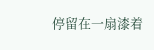停留在一扇漆着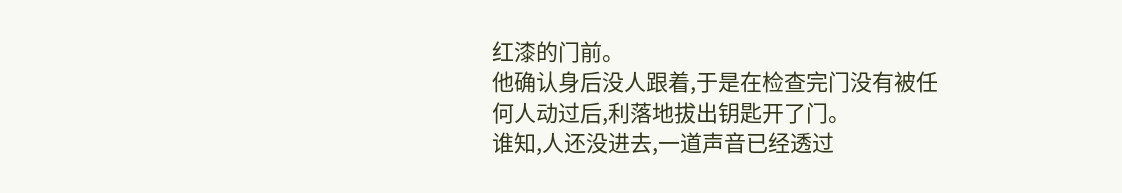红漆的门前。
他确认身后没人跟着,于是在检查完门没有被任何人动过后,利落地拔出钥匙开了门。
谁知,人还没进去,一道声音已经透过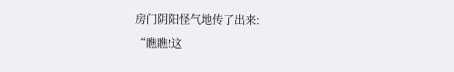房门阴阳怪气地传了出来:
“瞧瞧!这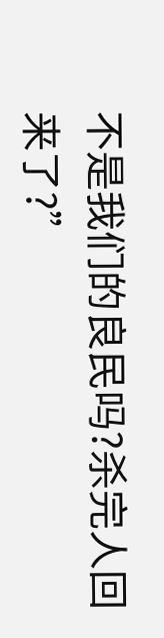不是我们的良民吗?杀完人回来了?”